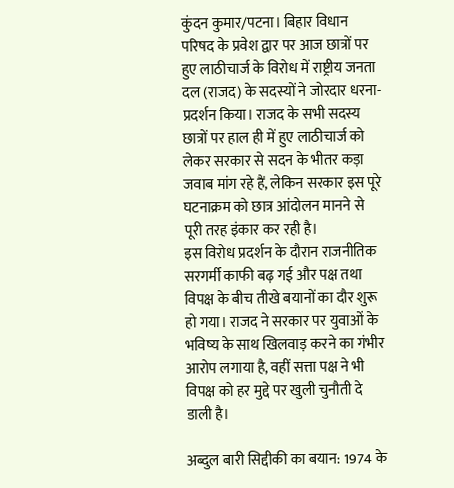कुंदन कुमार/पटना। बिहार विधान परिषद के प्रवेश द्वार पर आज छात्रों पर हुए लाठीचार्ज के विरोध में राष्ट्रीय जनता दल (राजद) के सदस्यों ने जोरदार धरना-प्रदर्शन किया। राजद के सभी सदस्य छात्रों पर हाल ही में हुए लाठीचार्ज को लेकर सरकार से सदन के भीतर कड़ा जवाब मांग रहे हैं, लेकिन सरकार इस पूरे घटनाक्रम को छात्र आंदोलन मानने से पूरी तरह इंकार कर रही है।
इस विरोध प्रदर्शन के दौरान राजनीतिक सरगर्मी काफी बढ़ गई और पक्ष तथा विपक्ष के बीच तीखे बयानों का दौर शुरू हो गया। राजद ने सरकार पर युवाओं के भविष्य के साथ खिलवाड़ करने का गंभीर आरोप लगाया है, वहीं सत्ता पक्ष ने भी विपक्ष को हर मुद्दे पर खुली चुनौती दे डाली है।

अब्दुल बारी सिद्दीकी का बयान: 1974 के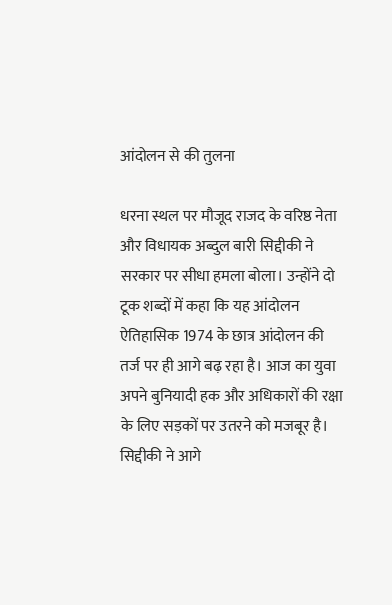आंदोलन से की तुलना

धरना स्थल पर मौजूद राजद के वरिष्ठ नेता और विधायक अब्दुल बारी सिद्दीकी ने सरकार पर सीधा हमला बोला। उन्होंने दो टूक शब्दों में कहा कि यह आंदोलन ऐतिहासिक 1974 के छात्र आंदोलन की तर्ज पर ही आगे बढ़ रहा है। आज का युवा अपने बुनियादी हक और अधिकारों की रक्षा के लिए सड़कों पर उतरने को मजबूर है।
सिद्दीकी ने आगे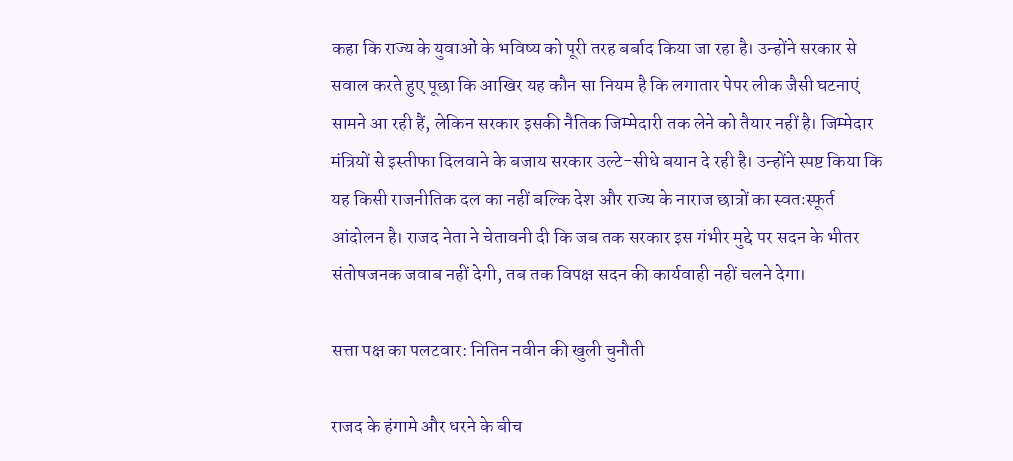कहा कि राज्य के युवाओं के भविष्य को पूरी तरह बर्बाद किया जा रहा है। उन्होंने सरकार से सवाल करते हुए पूछा कि आखिर यह कौन सा नियम है कि लगातार पेपर लीक जैसी घटनाएं सामने आ रही हैं, लेकिन सरकार इसकी नैतिक जिम्मेदारी तक लेने को तैयार नहीं है। जिम्मेदार मंत्रियों से इस्तीफा दिलवाने के बजाय सरकार उल्टे-सीधे बयान दे रही है। उन्होंने स्पष्ट किया कि यह किसी राजनीतिक दल का नहीं बल्कि देश और राज्य के नाराज छात्रों का स्वतःस्फूर्त आंदोलन है। राजद नेता ने चेतावनी दी कि जब तक सरकार इस गंभीर मुद्दे पर सदन के भीतर संतोषजनक जवाब नहीं देगी, तब तक विपक्ष सदन की कार्यवाही नहीं चलने देगा।

सत्ता पक्ष का पलटवार: नितिन नवीन की खुली चुनौती

राजद के हंगामे और धरने के बीच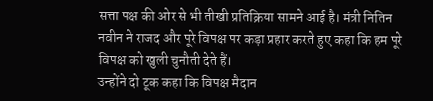सत्ता पक्ष की ओर से भी तीखी प्रतिक्रिया सामने आई है। मंत्री नितिन नवीन ने राजद और पूरे विपक्ष पर कड़ा प्रहार करते हुए कहा कि हम पूरे विपक्ष को खुली चुनौती देते हैं।
उन्होंने दो टूक कहा कि विपक्ष मैदान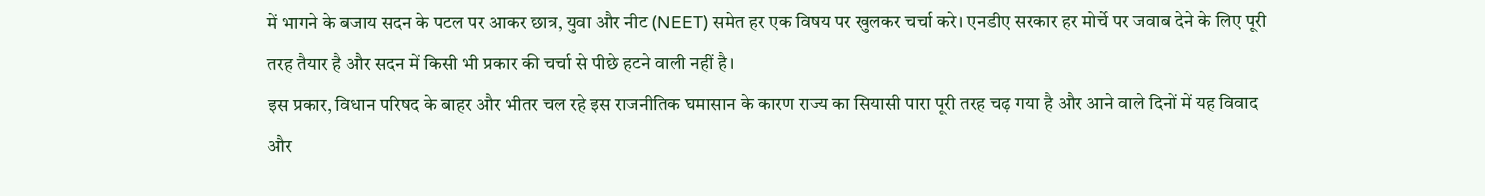में भागने के बजाय सदन के पटल पर आकर छात्र, युवा और नीट (NEET) समेत हर एक विषय पर खुलकर चर्चा करे। एनडीए सरकार हर मोर्चे पर जवाब देने के लिए पूरी तरह तैयार है और सदन में किसी भी प्रकार की चर्चा से पीछे हटने वाली नहीं है।
इस प्रकार, विधान परिषद के बाहर और भीतर चल रहे इस राजनीतिक घमासान के कारण राज्य का सियासी पारा पूरी तरह चढ़ गया है और आने वाले दिनों में यह विवाद और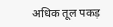अधिक तूल पकड़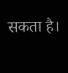सकता है।